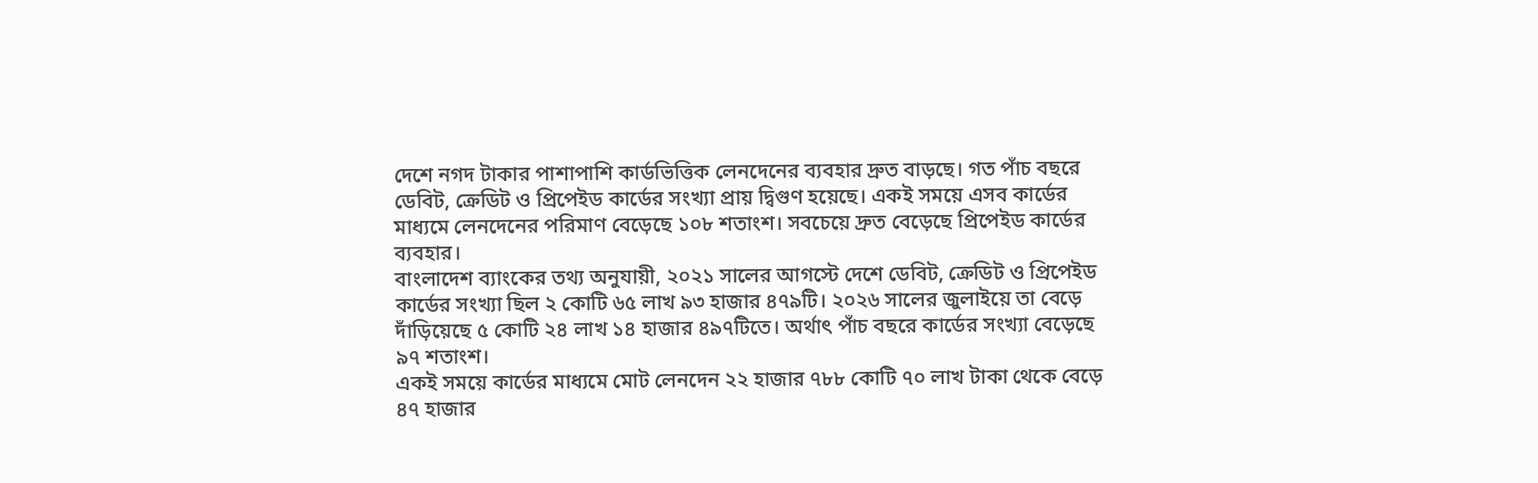দেশে নগদ টাকার পাশাপাশি কার্ডভিত্তিক লেনদেনের ব্যবহার দ্রুত বাড়ছে। গত পাঁচ বছরে ডেবিট, ক্রেডিট ও প্রিপেইড কার্ডের সংখ্যা প্রায় দ্বিগুণ হয়েছে। একই সময়ে এসব কার্ডের মাধ্যমে লেনদেনের পরিমাণ বেড়েছে ১০৮ শতাংশ। সবচেয়ে দ্রুত বেড়েছে প্রিপেইড কার্ডের ব্যবহার।
বাংলাদেশ ব্যাংকের তথ্য অনুযায়ী, ২০২১ সালের আগস্টে দেশে ডেবিট, ক্রেডিট ও প্রিপেইড কার্ডের সংখ্যা ছিল ২ কোটি ৬৫ লাখ ৯৩ হাজার ৪৭৯টি। ২০২৬ সালের জুলাইয়ে তা বেড়ে দাঁড়িয়েছে ৫ কোটি ২৪ লাখ ১৪ হাজার ৪৯৭টিতে। অর্থাৎ পাঁচ বছরে কার্ডের সংখ্যা বেড়েছে ৯৭ শতাংশ।
একই সময়ে কার্ডের মাধ্যমে মোট লেনদেন ২২ হাজার ৭৮৮ কোটি ৭০ লাখ টাকা থেকে বেড়ে ৪৭ হাজার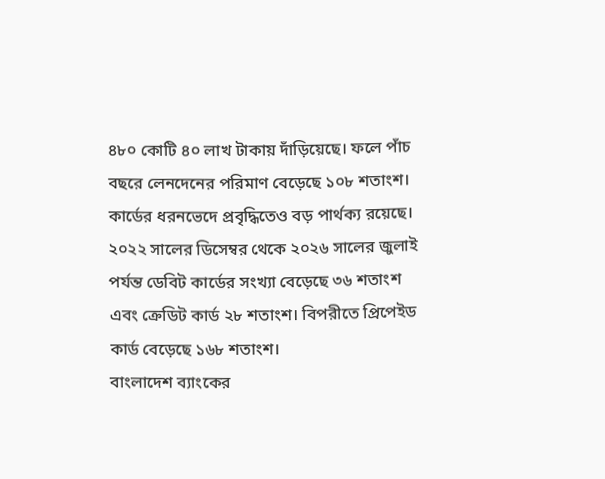৪৮০ কোটি ৪০ লাখ টাকায় দাঁড়িয়েছে। ফলে পাঁচ বছরে লেনদেনের পরিমাণ বেড়েছে ১০৮ শতাংশ।
কার্ডের ধরনভেদে প্রবৃদ্ধিতেও বড় পার্থক্য রয়েছে। ২০২২ সালের ডিসেম্বর থেকে ২০২৬ সালের জুলাই পর্যন্ত ডেবিট কার্ডের সংখ্যা বেড়েছে ৩৬ শতাংশ এবং ক্রেডিট কার্ড ২৮ শতাংশ। বিপরীতে প্রিপেইড কার্ড বেড়েছে ১৬৮ শতাংশ।
বাংলাদেশ ব্যাংকের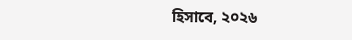হিসাবে, ২০২৬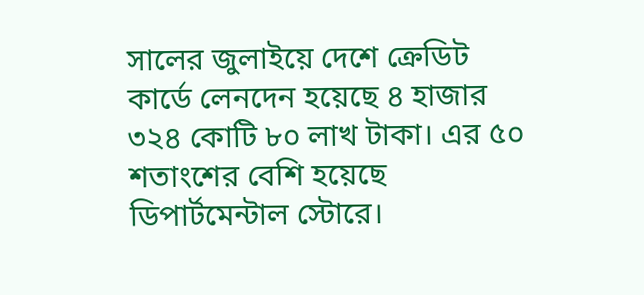সালের জুলাইয়ে দেশে ক্রেডিট কার্ডে লেনদেন হয়েছে ৪ হাজার ৩২৪ কোটি ৮০ লাখ টাকা। এর ৫০ শতাংশের বেশি হয়েছে ডিপার্টমেন্টাল স্টোরে।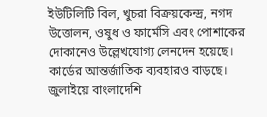ইউটিলিটি বিল, খুচরা বিক্রয়কেন্দ্র, নগদ উত্তোলন, ওষুধ ও ফার্মেসি এবং পোশাকের দোকানেও উল্লেখযোগ্য লেনদেন হয়েছে।
কার্ডের আন্তর্জাতিক ব্যবহারও বাড়ছে। জুলাইয়ে বাংলাদেশি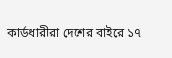কার্ডধারীরা দেশের বাইরে ১৭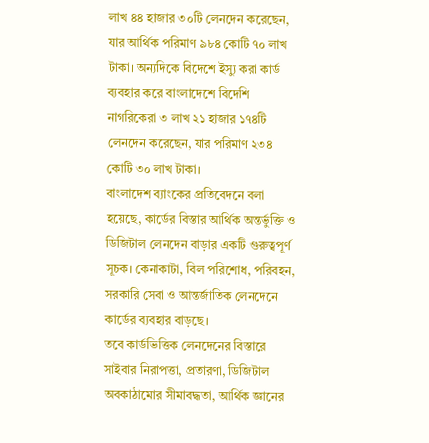লাখ ৪৪ হাজার ৩০টি লেনদেন করেছেন, যার আর্থিক পরিমাণ ৯৮৪ কোটি ৭০ লাখ টাকা। অন্যদিকে বিদেশে ইস্যু করা কার্ড ব্যবহার করে বাংলাদেশে বিদেশি নাগরিকেরা ৩ লাখ ২১ হাজার ১৭৪টি লেনদেন করেছেন, যার পরিমাণ ২৩৪ কোটি ৩০ লাখ টাকা।
বাংলাদেশ ব্যাংকের প্রতিবেদনে বলা হয়েছে, কার্ডের বিস্তার আর্থিক অন্তর্ভুক্তি ও ডিজিটাল লেনদেন বাড়ার একটি গুরুত্বপূর্ণ সূচক। কেনাকাটা, বিল পরিশোধ, পরিবহন, সরকারি সেবা ও আন্তর্জাতিক লেনদেনে কার্ডের ব্যবহার বাড়ছে।
তবে কার্ডভিত্তিক লেনদেনের বিস্তারে সাইবার নিরাপত্তা, প্রতারণা, ডিজিটাল অবকাঠামোর সীমাবদ্ধতা, আর্থিক জ্ঞানের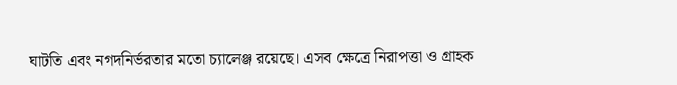ঘাটতি এবং নগদনির্ভরতার মতো চ্যালেঞ্জ রয়েছে। এসব ক্ষেত্রে নিরাপত্তা ও গ্রাহক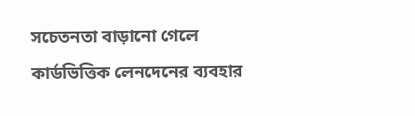সচেতনতা বাড়ানো গেলে কার্ডভিত্তিক লেনদেনের ব্যবহার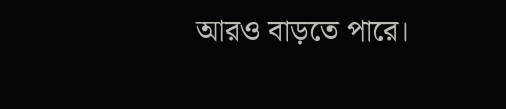আরও বাড়তে পারে।